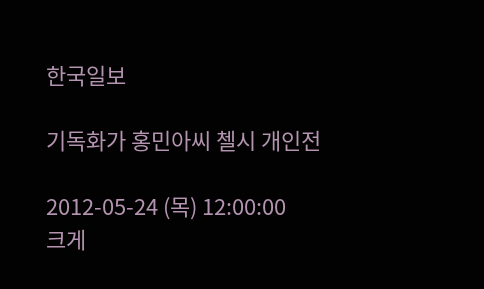한국일보

기독화가 홍민아씨 첼시 개인전

2012-05-24 (목) 12:00:00
크게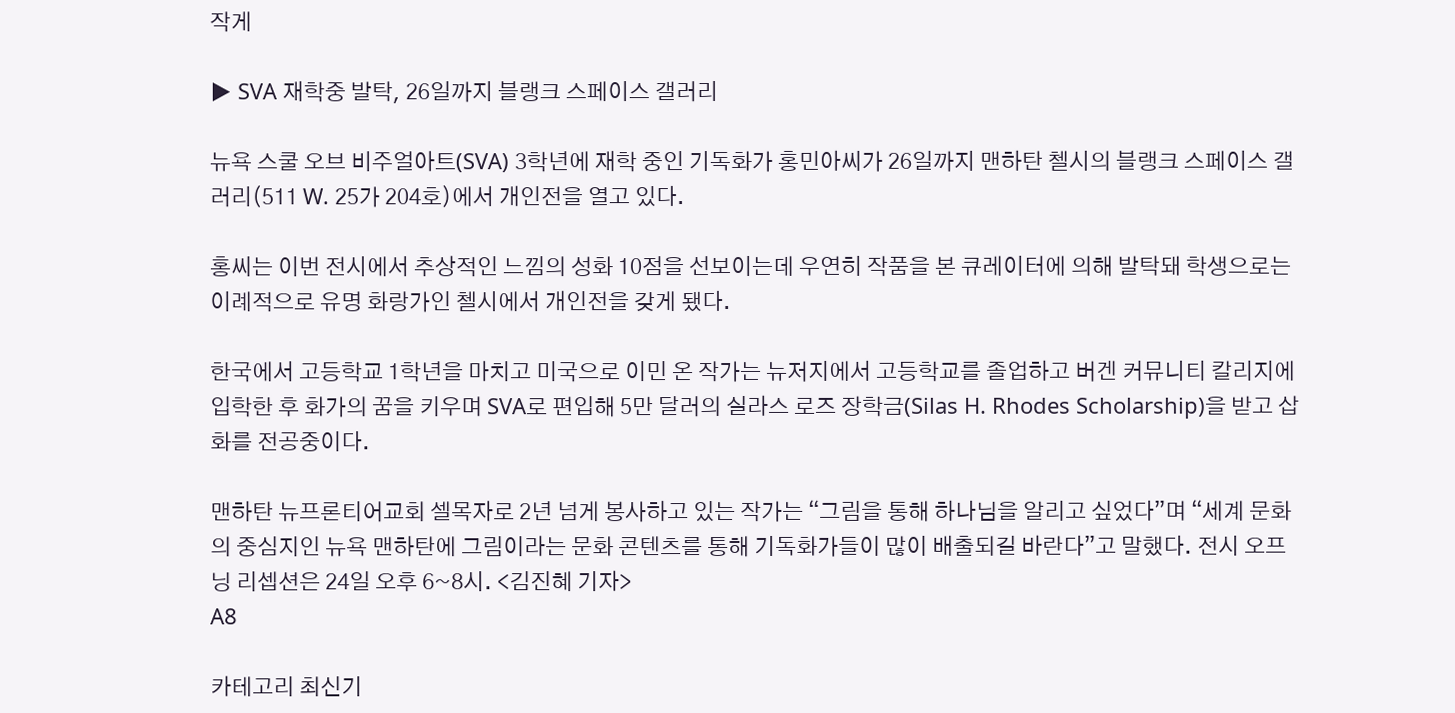작게

▶ SVA 재학중 발탁, 26일까지 블랭크 스페이스 갤러리

뉴욕 스쿨 오브 비주얼아트(SVA) 3학년에 재학 중인 기독화가 홍민아씨가 26일까지 맨하탄 첼시의 블랭크 스페이스 갤러리(511 W. 25가 204호)에서 개인전을 열고 있다.

홍씨는 이번 전시에서 추상적인 느낌의 성화 10점을 선보이는데 우연히 작품을 본 큐레이터에 의해 발탁돼 학생으로는 이례적으로 유명 화랑가인 첼시에서 개인전을 갖게 됐다.

한국에서 고등학교 1학년을 마치고 미국으로 이민 온 작가는 뉴저지에서 고등학교를 졸업하고 버겐 커뮤니티 칼리지에 입학한 후 화가의 꿈을 키우며 SVA로 편입해 5만 달러의 실라스 로즈 장학금(Silas H. Rhodes Scholarship)을 받고 삽화를 전공중이다.

맨하탄 뉴프론티어교회 셀목자로 2년 넘게 봉사하고 있는 작가는 “그림을 통해 하나님을 알리고 싶었다”며 “세계 문화의 중심지인 뉴욕 맨하탄에 그림이라는 문화 콘텐츠를 통해 기독화가들이 많이 배출되길 바란다”고 말했다. 전시 오프닝 리셉션은 24일 오후 6~8시. <김진혜 기자>
A8

카테고리 최신기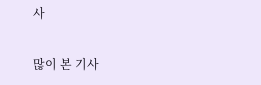사

많이 본 기사